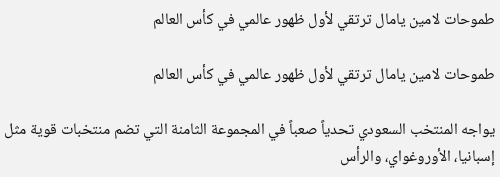طموحات لامين يامال ترتقي لأول ظهور عالمي في كأس العالم

طموحات لامين يامال ترتقي لأول ظهور عالمي في كأس العالم

يواجه المنتخب السعودي تحدياً صعباً في المجموعة الثامنة التي تضم منتخبات قوية مثل إسبانيا، الأوروغواي، والرأس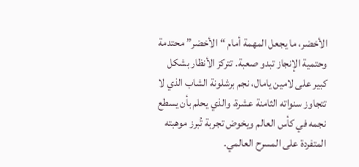الأخضر، ما يجعل المهمة أمام “الأخضر” محتدمة وحتمية الإنجاز تبدو صعبة. تتركز الأنظار بشكل كبير على لامين يامال، نجم برشلونة الشاب الذي لا تتجاوز سنواته الثامنة عشرة، والذي يحلم بأن يسطع نجمه في كأس العالم ويخوض تجربة تُبرز موهبته المتفردة على المسرح العالمي.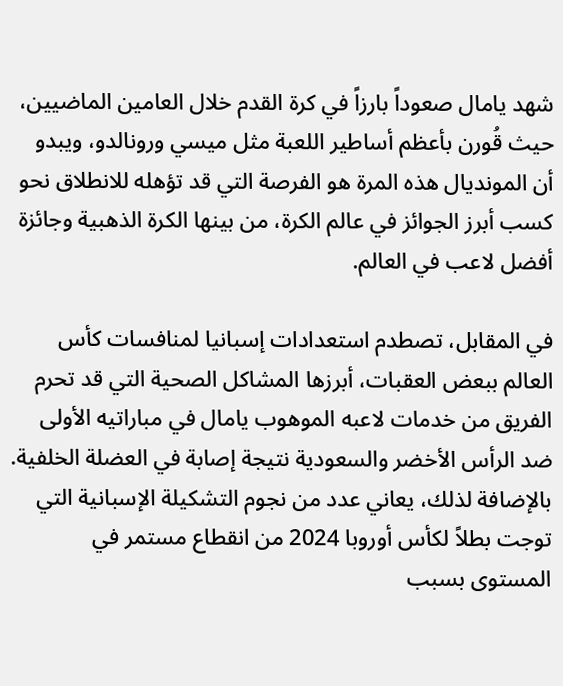شهد يامال صعوداً بارزاً في كرة القدم خلال العامين الماضيين، حيث قُورن بأعظم أساطير اللعبة مثل ميسي ورونالدو، ويبدو أن المونديال هذه المرة هو الفرصة التي قد تؤهله للانطلاق نحو كسب أبرز الجوائز في عالم الكرة، من بينها الكرة الذهبية وجائزة أفضل لاعب في العالم.

في المقابل، تصطدم استعدادات إسبانيا لمنافسات كأس العالم ببعض العقبات، أبرزها المشاكل الصحية التي قد تحرم الفريق من خدمات لاعبه الموهوب يامال في مباراتيه الأولى ضد الرأس الأخضر والسعودية نتيجة إصابة في العضلة الخلفية. بالإضافة لذلك، يعاني عدد من نجوم التشكيلة الإسبانية التي توجت بطلاً لكأس أوروبا 2024 من انقطاع مستمر في المستوى بسبب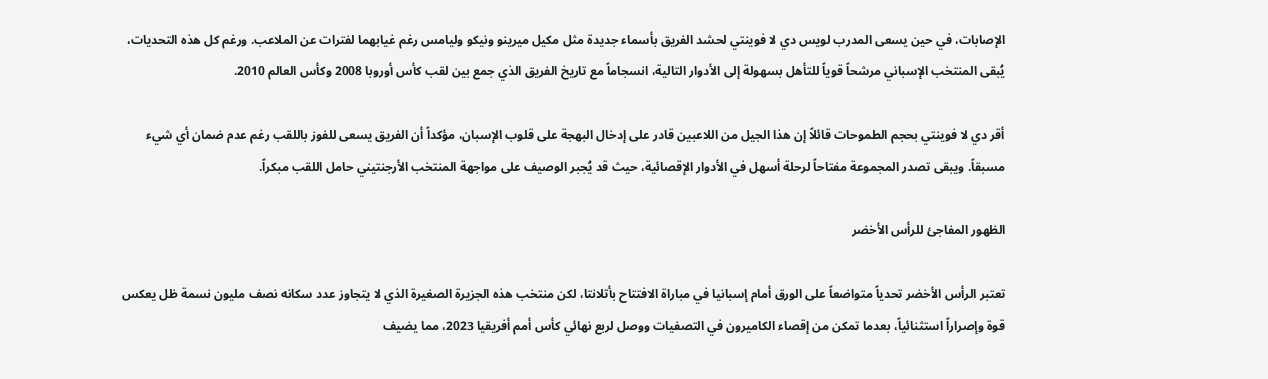الإصابات، في حين يسعى المدرب لويس دي لا فوينتي لحشد الفريق بأسماء جديدة مثل مكيل ميرينو ونيكو وليامس رغم غيابهما لفترات عن الملاعب. ورغم كل هذه التحديات، يُبقى المنتخب الإسباني مرشحاً قوياً للتأهل بسهولة إلى الأدوار التالية، انسجاماً مع تاريخ الفريق الذي جمع بين لقب كأس أوروبا 2008 وكأس العالم 2010.

أقر دي لا فوينتي بحجم الطموحات قائلاً إن هذا الجيل من اللاعبين قادر على إدخال البهجة على قلوب الإسبان، مؤكداً أن الفريق يسعى للفوز باللقب رغم عدم ضمان أي شيء مسبقاً. ويبقى تصدر المجموعة مفتاحاً لرحلة أسهل في الأدوار الإقصائية، حيث قد يُجبر الوصيف على مواجهة المنتخب الأرجنتيني حامل اللقب مبكراً.

الظهور المفاجئ للرأس الأخضر

تعتبر الرأس الأخضر تحدياً متواضعاً على الورق أمام إسبانيا في مباراة الافتتاح بأتلانتا، لكن منتخب هذه الجزيرة الصغيرة الذي لا يتجاوز عدد سكانه نصف مليون نسمة ظل يعكس قوة وإصراراً استثنائياً، بعدما تمكن من إقصاء الكاميرون في التصفيات ووصل لربع نهائي كأس أمم أفريقيا 2023، مما يضيف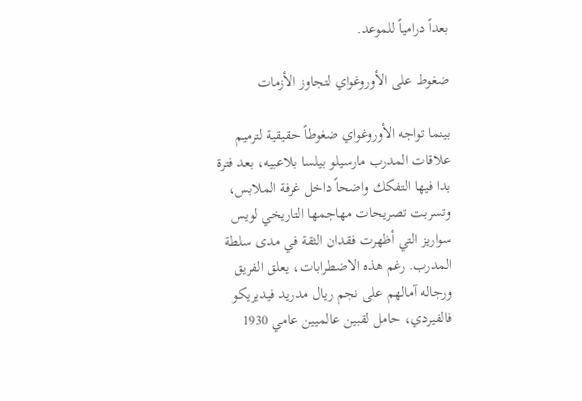بعداً درامياً للموعد.

ضغوط على الأوروغواي لتجاوز الأزمات

بينما تواجه الأوروغواي ضغوطاً حقيقية لترميم علاقات المدرب مارسيلو بيلسا بلاعبيه، بعد فترة بدا فيها التفكك واضحاً داخل غرفة الملابس، وتسربت تصريحات مهاجمها التاريخي لويس سواريز التي أظهرت فقدان الثقة في مدى سلطة المدرب. رغم هذه الاضطرابات، يعلق الفريق ورجاله آمالهم على نجم ريال مدريد فيديريكو فالفيردي، حامل لقبين عالميين عامي 1930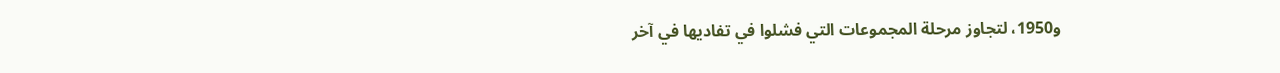و1950، لتجاوز مرحلة المجموعات التي فشلوا في تفاديها في آخر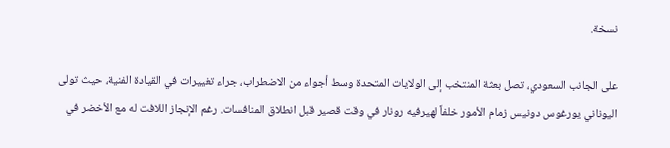نسخة.

على الجانب السعودي، تصل بعثة المنتخب إلى الولايات المتحدة وسط أجواء من الاضطراب، جراء تغييرات في القيادة الفنية، حيث تولى اليوناني يورغوس دونيس زمام الأمور خلفاً لهيرفيه رونار في وقت قصير قبل انطلاق المنافسات. رغم الإنجاز اللافت له مع الأخضر في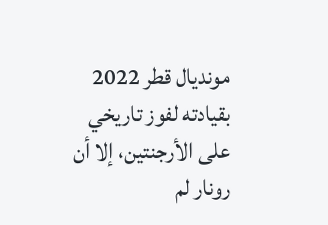مونديال قطر 2022 بقيادته لفوز تاريخي على الأرجنتين، إلا أن رونار لم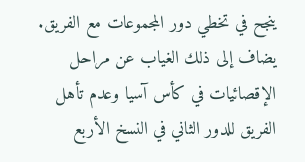ينجح في تخطي دور المجموعات مع الفريق. يضاف إلى ذلك الغياب عن مراحل الإقصائيات في كأس آسيا وعدم تأهل الفريق للدور الثاني في النسخ الأربع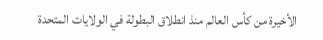الأخيرة من كأس العالم منذ انطلاق البطولة في الولايات المتحدة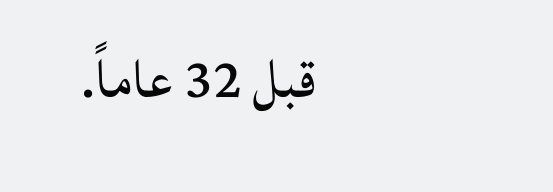قبل 32 عاماً.